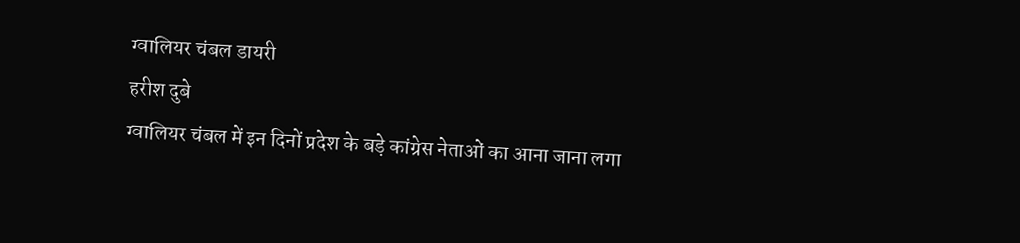ग्वालियर चंबल डायरी
हरीश दुबे
ग्वालियर चंबल में इन दिनों प्रदेश के बड़े कांग्रेस नेताओं का आना जाना लगा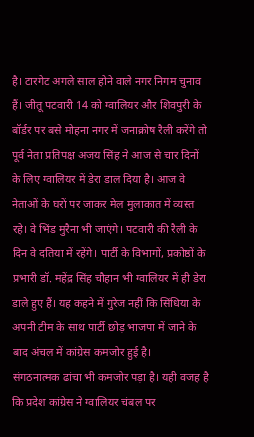है। टारगेट अगले साल होने वाले नगर निगम चुनाव हैं। जीतू पटवारी 14 को ग्वालियर और शिवपुरी के बॉर्डर पर बसे मोहना नगर में जनाक्रोष रैली करेंगे तो पूर्व नेता प्रतिपक्ष अजय सिंह ने आज से चार दिनों के लिए ग्वालियर में डेरा डाल दिया है। आज वे नेताओं के घरों पर जाकर मेल मुलाकात में व्यस्त रहे। वे भिंड मुरैना भी जाएंगे। पटवारी की रैली के दिन वे दतिया में रहेंगे। पार्टी के विभागों, प्रकोष्ठों के प्रभारी डॉ. महेंद्र सिंह चौहान भी ग्वालियर में ही डेरा डाले हुए हैं। यह कहने में गुरेज नहीं कि सिंधिया के अपनी टीम के साथ पार्टी छोड़ भाजपा में जाने के बाद अंचल में कांग्रेस कमजोर हुई है।
संगठनात्मक ढांचा भी कमजोर पड़ा है। यही वजह है कि प्रदेश कांग्रेस ने ग्वालियर चंबल पर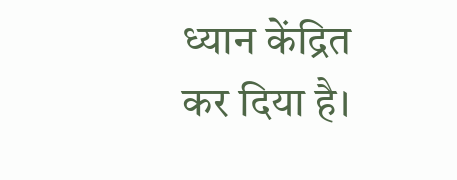ध्यान केंद्रित कर दिया है।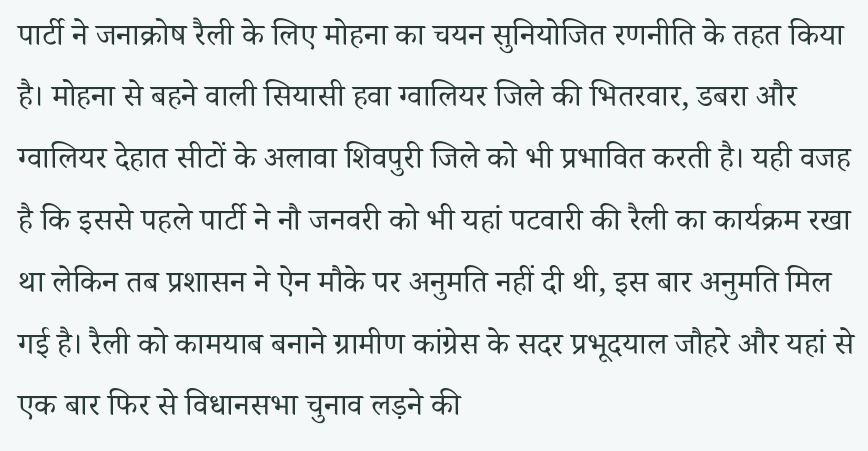पार्टी ने जनाक्रोष रैली के लिए मोहना का चयन सुनियोजित रणनीति के तहत किया है। मोहना से बहने वाली सियासी हवा ग्वालियर जिले की भितरवार, डबरा और ग्वालियर देहात सीटों के अलावा शिवपुरी जिले को भी प्रभावित करती है। यही वजह है कि इससे पहले पार्टी ने नौ जनवरी को भी यहां पटवारी की रैली का कार्यक्रम रखा था लेकिन तब प्रशासन ने ऐन मौके पर अनुमति नहीं दी थी, इस बार अनुमति मिल गई है। रैली को कामयाब बनाने ग्रामीण कांग्रेस के सदर प्रभूदयाल जौहरे और यहां से एक बार फिर से विधानसभा चुनाव लड़ने की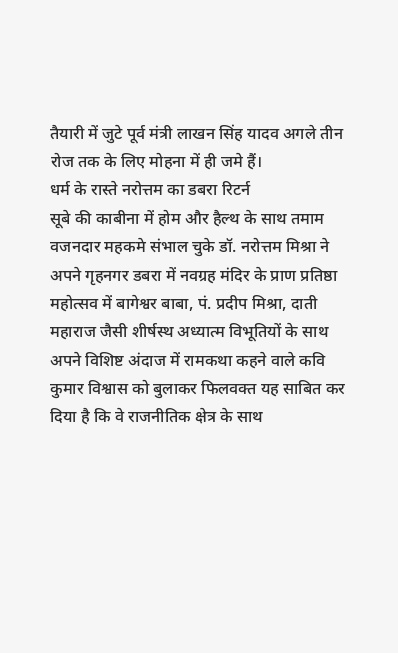तैयारी में जुटे पूर्व मंत्री लाखन सिंह यादव अगले तीन रोज तक के लिए मोहना में ही जमे हैं।
धर्म के रास्ते नरोत्तम का डबरा रिटर्न
सूबे की काबीना में होम और हैल्थ के साथ तमाम वजनदार महकमे संभाल चुके डॉ. नरोत्तम मिश्रा ने अपने गृहनगर डबरा में नवग्रह मंदिर के प्राण प्रतिष्ठा महोत्सव में बागेश्वर बाबा, पं. प्रदीप मिश्रा, दाती महाराज जैसी शीर्षस्थ अध्यात्म विभूतियों के साथ अपने विशिष्ट अंदाज में रामकथा कहने वाले कवि कुमार विश्वास को बुलाकर फिलवक्त यह साबित कर दिया है कि वे राजनीतिक क्षेत्र के साथ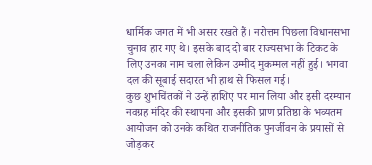धार्मिक जगत में भी असर रखते हैं। नरोत्तम पिछला विधानसभा चुनाव हार गए थे। इसके बाद दो बार राज्यसभा के टिकट के लिए उनका नाम चला लेकिन उम्मीद मुकम्मल नहीं हुई। भगवा दल की सूबाई सदारत भी हाथ से फिसल गई।
कुछ शुभचिंतकों ने उन्हें हाशिए पर मान लिया और इसी दरम्यान नवग्रह मंदिर की स्थापना और इसकी प्राण प्रतिष्ठा के भव्यतम आयोजन को उनके कथित राजनीतिक पुनर्जीवन के प्रयासों से जोड़कर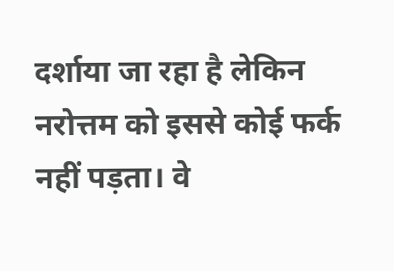दर्शाया जा रहा है लेकिन नरोत्तम को इससे कोई फर्क नहीं पड़ता। वे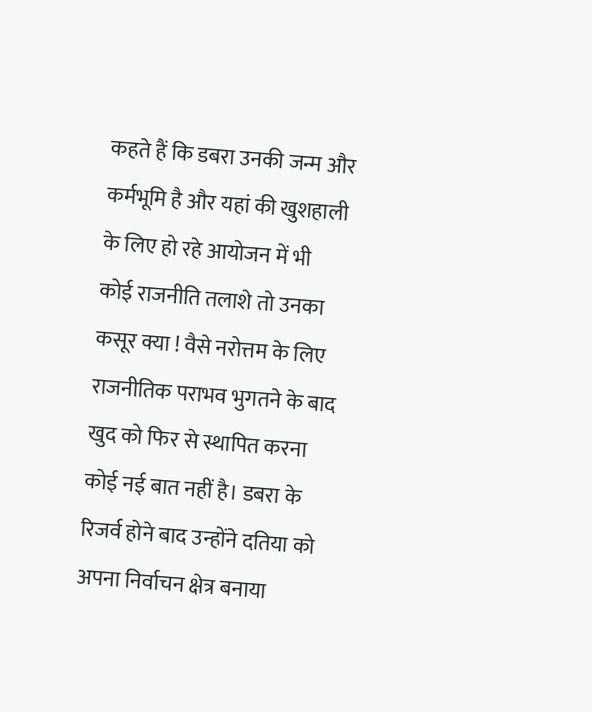कहते हैं कि डबरा उनकी जन्म और कर्मभूमि है और यहां की खुशहाली के लिए हो रहे आयोजन में भी कोई राजनीति तलाशे तो उनका कसूर क्या ! वैसे नरोत्तम के लिए राजनीतिक पराभव भुगतने के बाद खुद को फिर से स्थापित करना कोई नई बात नहीं है। डबरा के रिजर्व होने बाद उन्होंने दतिया को अपना निर्वाचन क्षेत्र बनाया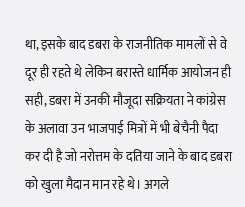था, इसके बाद डबरा के राजनीतिक मामलों से वे दूर ही रहते थे लेकिन बरास्ते धार्मिक आयोजन ही सही, डबरा में उनकी मौजूदा सक्रियता ने कांग्रेस के अलावा उन भाजपाई मित्रों में भी बेचैनी पैदा कर दी है जो नरोत्तम के दतिया जाने के बाद डबरा को खुला मैदान मान रहे थे। अगले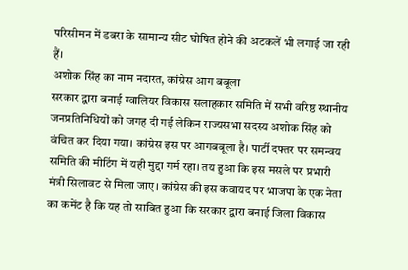परिसीमन में डबरा के सामान्य सीट घोषित होने की अटकलें भी लगाई जा रही हैं।
अशोक सिंह का नाम नदारत, कांग्रेस आग बबूला
सरकार द्वारा बनाई ग्वालियर विकास सलाहकार समिति में सभी वरिष्ठ स्थानीय जनप्रतिनिधियों को जगह दी गई लेकिन राज्यसभा सदस्य अशोक सिंह को वंचित कर दिया गया। कांग्रेस इस पर आगबबूला है। पार्टी दफ्तर पर समन्वय समिति की मीटिंग में यही मुद्दा गर्म रहा। तय हुआ कि इस मसले पर प्रभारी मंत्री सिलावट से मिला जाए। कांग्रेस की इस कवायद पर भाजपा के एक नेता का कमेंट है कि यह तो साबित हुआ कि सरकार द्वारा बनाई जिला विकास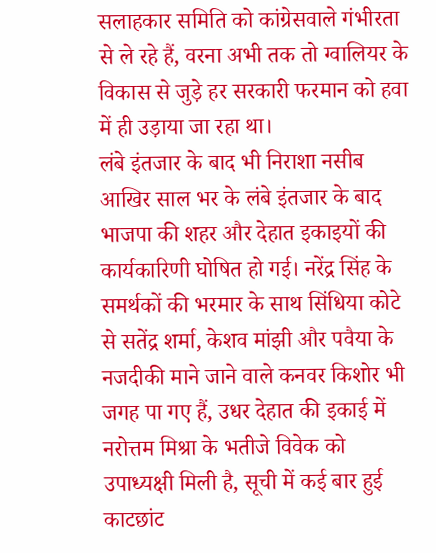सलाहकार समिति को कांग्रेसवाले गंभीरता से ले रहे हैं, वरना अभी तक तो ग्वालियर के विकास से जुड़े हर सरकारी फरमान को हवा में ही उड़ाया जा रहा था।
लंबे इंतजार के बाद भी निराशा नसीब
आखिर साल भर के लंबे इंतजार के बाद भाजपा की शहर और देहात इकाइयों की कार्यकारिणी घोषित हो गई। नरेंद्र सिंह के समर्थकों की भरमार के साथ सिंधिया कोटे से सतेंद्र शर्मा, केशव मांझी और पवैया के नजदीकी माने जाने वाले कनवर किशोर भी जगह पा गए हैं, उधर देहात की इकाई में नरोत्तम मिश्रा के भतीजे विवेक को उपाध्यक्षी मिली है, सूची में कई बार हुई काटछांट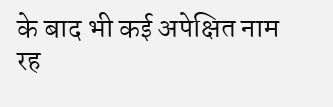के बाद भी कई अपेक्षित नाम रह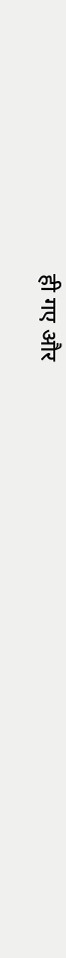ही गए और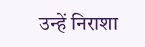उन्हें निराशा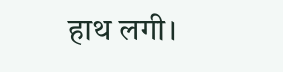हाथ लगी।